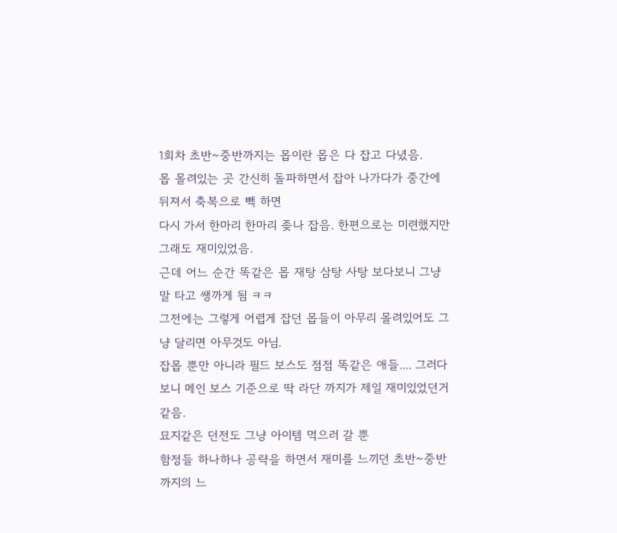1회차 초반~중반까지는 몹이란 몹은 다 잡고 다녔음.
몹 몰려있는 곳 간신히 돌파하면서 잡아 나가다가 중간에 뒤져서 축복으로 빽 하면
다시 가서 한마리 한마리 좆나 잡음. 한편으로는 미련했지만 그래도 재미있었음.
근데 어느 순간 똑같은 몹 재탕 삼탕 사탕 보다보니 그냥 말 타고 쌩까게 됨 ㅋㅋ
그전에는 그렇게 어렵게 잡던 몹들이 아무리 몰려있어도 그냥 달리면 아무것도 아님.
잡몹 뿐만 아니라 필드 보스도 점점 똑같은 애들.... 그러다보니 메인 보스 기준으로 딱 라단 까지가 제일 재미있었던거 같음.
묘지같은 던전도 그냥 아이템 먹으러 갈 뿐
함정들 하나하나 공략을 하면서 재미를 느끼던 초반~중반까지의 느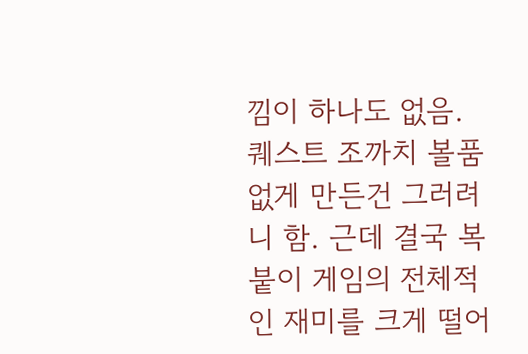낌이 하나도 없음.
퀘스트 조까치 볼품없게 만든건 그러려니 함. 근데 결국 복붙이 게임의 전체적인 재미를 크게 떨어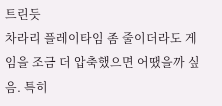트린듯
차라리 플레이타임 좀 줄이더라도 게임을 조금 더 압축했으면 어땠을까 싶음. 특히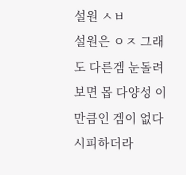설원 ㅅㅂ
설원은 ㅇㅈ 그래도 다른겜 눈돌려보면 몹 다양성 이만큼인 겜이 없다시피하더라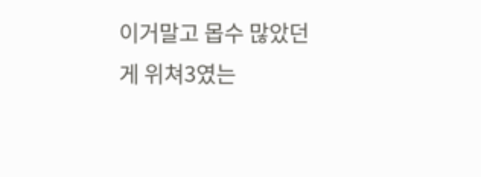이거말고 몹수 많았던게 위쳐3였는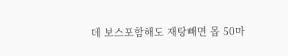데 보스포함해도 재탕빼면 몹 50마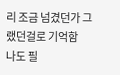리 조금 넘겼던가 그랬던걸로 기억함
나도 필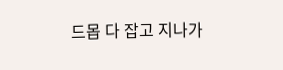드몹 다 잡고 지나가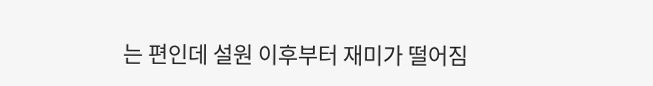는 편인데 설원 이후부터 재미가 떨어짐